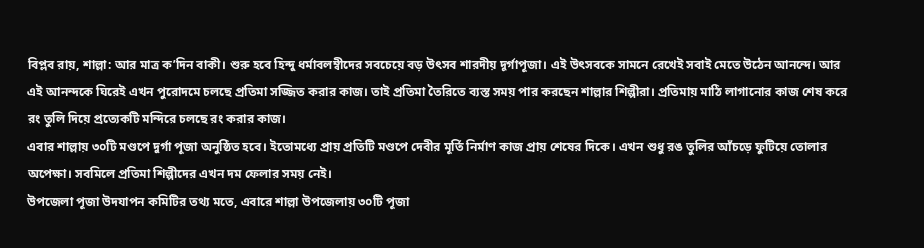বিপ্লব রায়, শাল্লা: আর মাত্র ক’দিন বাকী। শুরু হবে হিন্দু ধর্মাবলম্বীদের সবচেয়ে বড় উৎসব শারদীয় দূর্গাপূজা। এই উৎসবকে সামনে রেখেই সবাই মেতে উঠেন আনন্দে। আর এই আনন্দকে ঘিরেই এখন পুরোদমে চলছে প্রতিমা সজ্জিত করার কাজ। তাই প্রতিমা তৈরিতে ব্যস্ত সময় পার করছেন শাল্লার শিল্পীরা। প্রতিমায় মাঠি লাগানোর কাজ শেষ করে রং তুলি দিয়ে প্রত্যেকটি মন্দিরে চলছে রং করার কাজ।
এবার শাল্লায় ৩০টি মণ্ডপে দুর্গা পূজা অনুষ্ঠিত হবে। ইতোমধ্যে প্রায় প্রতিটি মণ্ডপে দেবীর মূর্তি নির্মাণ কাজ প্রায় শেষের দিকে। এখন শুধু রঙ তুলির আঁচড়ে ফুটিয়ে তোলার অপেক্ষা। সবমিলে প্রতিমা শিল্পীদের এখন দম ফেলার সময় নেই।
উপজেলা পূজা উদযাপন কমিটির তথ্য মতে, এবারে শাল্লা উপজেলায় ৩০টি পূজা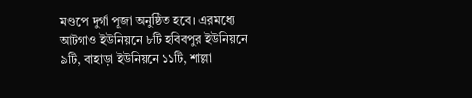মণ্ডপে দুর্গা পূজা অনুষ্ঠিত হবে। এরমধ্যে আটগাও ইউনিয়নে ৮টি হবিবপুর ইউনিয়নে ৯টি, বাহাড়া ইউনিয়নে ১১টি, শাল্লা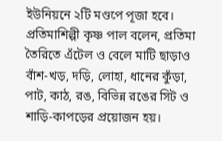ইউনিয়নে ২টি মণ্ডপে পূজা হবে।
প্রতিমাশিল্পী কৃষ্ণ পাল বলেন, প্রতিমা তৈরিতে এঁটেল ও বেলে মাটি ছাড়াও বাঁশ-খড়, দড়ি, লোহা, ধানের কুঁড়া, পাট, কাঠ, রঙ, বিভিন্ন রঙের সিট ও শাড়ি-কাপড়ের প্রয়োজন হয়।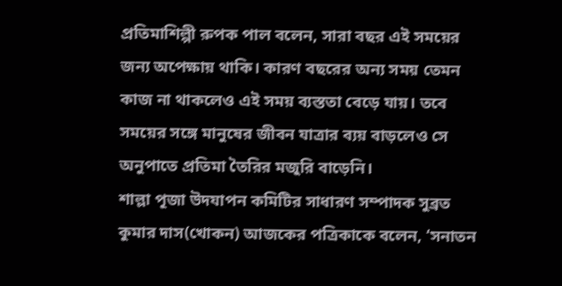প্রতিমাশিল্পী রুপক পাল বলেন, সারা বছর এই সময়ের জন্য অপেক্ষায় থাকি। কারণ বছরের অন্য সময় তেমন কাজ না থাকলেও এই সময় ব্যস্ততা বেড়ে যায়। তবে সময়ের সঙ্গে মানুষের জীবন যাত্রার ব্যয় বাড়লেও সে অনুপাতে প্রতিমা তৈরির মজুরি বাড়েনি।
শাল্লা পূজা উদযাপন কমিটির সাধারণ সম্পাদক সুব্রত কুমার দাস(খোকন) আজকের পত্রিকাকে বলেন, ‘সনাতন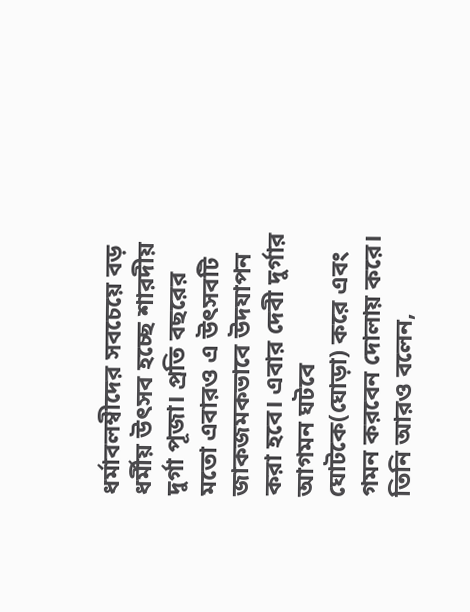ধর্মাবলম্বীদের সবচেয়ে বড় ধর্মীয় উৎসব হচ্ছে শারদীয় দুর্গা পূজা। প্রতি বছরের মতো এবারও এ উৎসবটি জাকজমকভাবে উদযাপন করা হবে। এবার দেবী দুর্গার আগমন ঘটবে ঘোটকে(ঘোড়া) করে এবং গমন করবেন দোলায় করে।
তিনি আরও বলেন,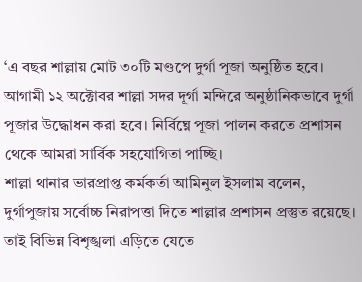‘এ বছর শাল্লায় মোট ৩০টি মণ্ডপে দুর্গা পূজা অনুষ্ঠিত হবে। আগামী ১২ অক্টোবর শাল্লা সদর দূর্গা মন্দিরে অনুষ্ঠানিকভাবে দুর্গা পূজার উদ্ধোধন করা হবে। নির্বিঘ্নে পূজা পালন করতে প্রশাসন থেকে আমরা সার্বিক সহযোগিতা পাচ্ছি।
শাল্লা থানার ভারপ্রাপ্ত কর্মকর্তা আমিনুল ইসলাম বলেন, দুর্গাপুজায় সর্বোচ্চ নিরাপত্তা দিতে শাল্লার প্রশাসন প্রস্তুত রয়েছে। তাই বিভিন্ন বিশৃঙ্খলা এড়িতে যেতে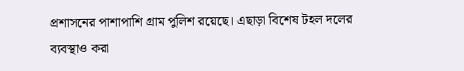প্রশাসনের পাশাপাশি গ্রাম পুলিশ রয়েছে। এছাড়া বিশেষ টহল দলের ব্যবস্থাও করা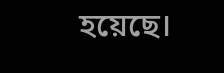হয়েছে।